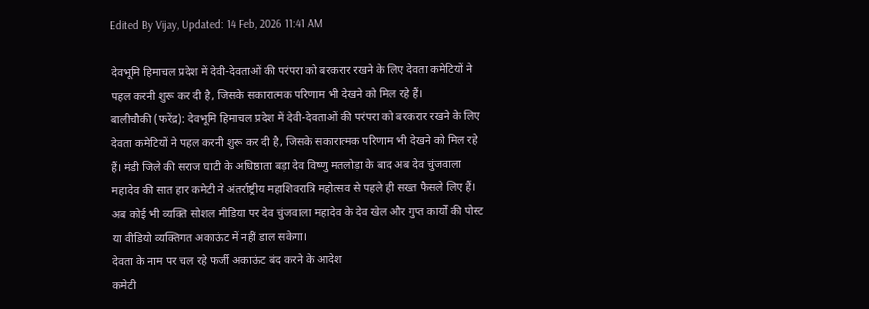Edited By Vijay, Updated: 14 Feb, 2026 11:41 AM

देवभूमि हिमाचल प्रदेश में देवी-देवताओं की परंपरा को बरकरार रखने के लिए देवता कमेटियों ने पहल करनी शुरू कर दी है, जिसके सकारात्मक परिणाम भी देखने को मिल रहे हैं।
बालीचौकी (फरेंद्र): देवभूमि हिमाचल प्रदेश में देवी-देवताओं की परंपरा को बरकरार रखने के लिए देवता कमेटियों ने पहल करनी शुरू कर दी है, जिसके सकारात्मक परिणाम भी देखने को मिल रहे हैं। मंडी जिले की सराज घाटी के अधिष्ठाता बड़ा देव विष्णु मतलोड़ा के बाद अब देव चुंजवाला महादेव की सात हार कमेटी ने अंतर्राष्ट्रीय महाशिवरात्रि महोत्सव से पहले ही सख्त फैसले लिए हैं। अब कोई भी व्यक्ति सोशल मीडिया पर देव चुंजवाला महादेव के देव खेल और गुप्त कार्यों की पोस्ट या वीडियो व्यक्तिगत अकाऊंट में नहीं डाल सकेगा।
देवता के नाम पर चल रहे फर्जी अकाऊंट बंद करने के आदेश
कमेटी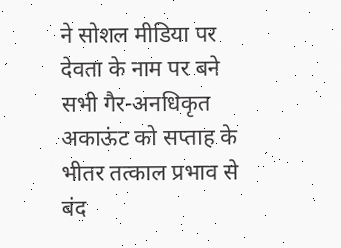ने सोशल मीडिया पर देवता के नाम पर बने सभी गैर-अनधिकृत अकाऊंट को सप्ताह के भीतर तत्काल प्रभाव से बंद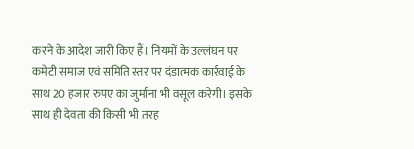करने के आदेश जारी किए हैं। नियमों के उल्लंघन पर कमेटी समाज एवं समिति स्तर पर दंडात्मक कार्रवाई के साथ 20 हजार रुपए का जुर्माना भी वसूल करेगी। इसके साथ ही देवता की किसी भी तरह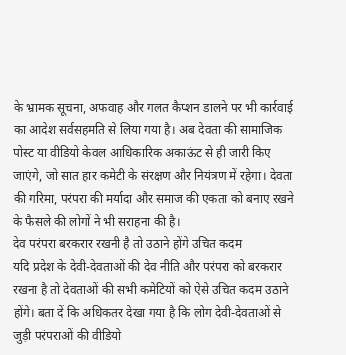के भ्रामक सूचना, अफवाह और गलत कैप्शन डालने पर भी कार्रवाई का आदेश सर्वसहमति से लिया गया है। अब देवता की सामाजिक पोस्ट या वीडियो केवल आधिकारिक अकाऊंट से ही जारी किए जाएंगे, जो सात हार कमेटी के संरक्षण और नियंत्रण में रहेगा। देवता की गरिमा, परंपरा की मर्यादा और समाज की एकता को बनाए रखने के फैसले की लोगों ने भी सराहना की है।
देव परंपरा बरकरार रखनी है तो उठाने होंगे उचित कदम
यदि प्रदेश के देवी-देवताओं की देव नीति और परंपरा को बरकरार रखना है तो देवताओं की सभी कमेटियों को ऐसे उचित कदम उठाने होंगे। बता दें कि अधिकतर देखा गया है कि लोग देवी-देवताओं से जुड़ी परंपराओं की वीडियो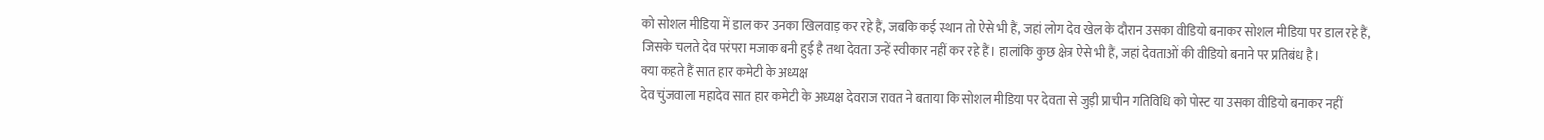को सोशल मीडिया में डाल कर उनका खिलवाड़ कर रहे हैं, जबकि कई स्थान तो ऐसे भी हैं, जहां लोग देव खेल के दौरान उसका वीडियो बनाकर सोशल मीडिया पर डाल रहे हैं, जिसके चलते देव परंपरा मजाक बनी हुई है तथा देवता उन्हें स्वीकार नहीं कर रहे हैं। हालांकि कुछ क्षेत्र ऐसे भी हैं, जहां देवताओं की वीडियो बनाने पर प्रतिबंध है।
क्या कहते हैं सात हार कमेटी के अध्यक्ष
देव चुंजवाला महादेव सात हार कमेटी के अध्यक्ष देवराज रावत ने बताया कि सोशल मीडिया पर देवता से जुड़ी प्राचीन गतिविधि को पोस्ट या उसका वीडियो बनाकर नहीं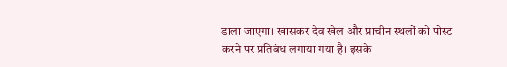डाला जाएगा। खासकर देव खेल और प्राचीन स्थलों को पोस्ट करने पर प्रतिबंध लगाया गया है। इसके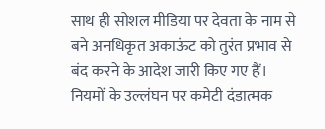साथ ही सोशल मीडिया पर देवता के नाम से बने अनधिकृत अकाऊंट को तुरंत प्रभाव से बंद करने के आदेश जारी किए गए हैं। नियमों के उल्लंघन पर कमेटी दंडात्मक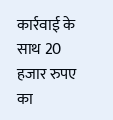कार्रवाई के साथ 20 हजार रुपए का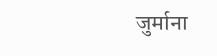जुर्माना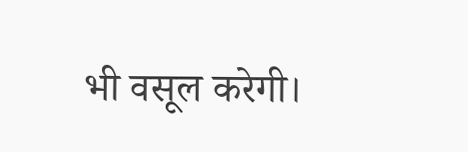भी वसूल करेगी।